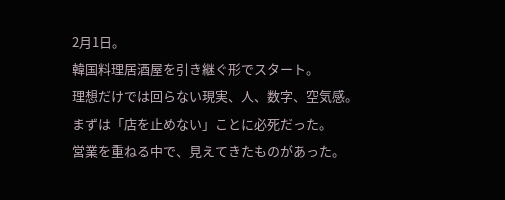2月1日。
韓国料理居酒屋を引き継ぐ形でスタート。
理想だけでは回らない現実、人、数字、空気感。
まずは「店を止めない」ことに必死だった。
営業を重ねる中で、見えてきたものがあった。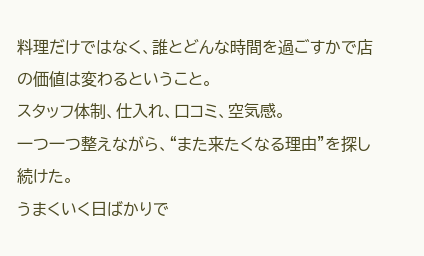料理だけではなく、誰とどんな時間を過ごすかで店の価値は変わるということ。
スタッフ体制、仕入れ、口コミ、空気感。
一つ一つ整えながら、“また来たくなる理由”を探し続けた。
うまくいく日ばかりで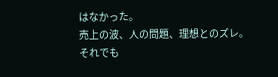はなかった。
売上の波、人の問題、理想とのズレ。
それでも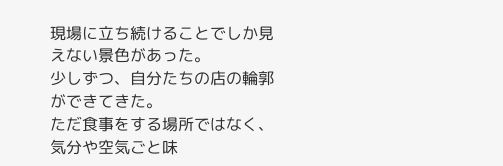現場に立ち続けることでしか見えない景色があった。
少しずつ、自分たちの店の輪郭ができてきた。
ただ食事をする場所ではなく、
気分や空気ごと味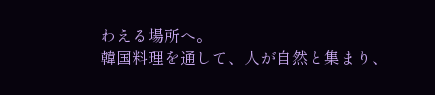わえる場所へ。
韓国料理を通して、人が自然と集まり、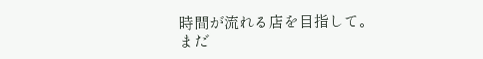時間が流れる店を目指して。
まだ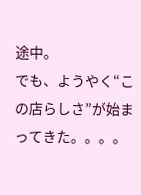途中。
でも、ようやく“この店らしさ”が始まってきた。。。。